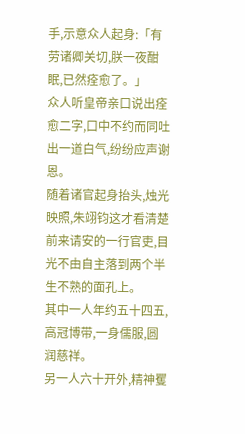手,示意众人起身:「有劳诸卿关切,朕一夜酣眠,已然痊愈了。」
众人听皇帝亲口说出痊愈二字,口中不约而同吐出一道白气,纷纷应声谢恩。
随着诸官起身抬头,烛光映照,朱翊钧这才看清楚前来请安的一行官吏,目光不由自主落到两个半生不熟的面孔上。
其中一人年约五十四五,高冠博带,一身儒服,圆润慈祥。
另一人六十开外,精神矍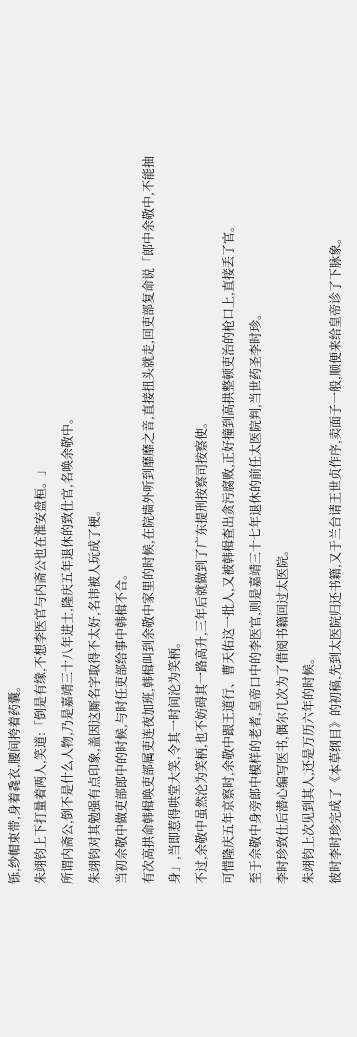铄,纱帽束带,身着毳衣,腰间挎着药囊。
朱翊钧上下打量着两人,笑道:「倒是有缘,不想李医官与内斋公也在淮安盘桓。」
所谓内斋公,倒不是什么人物,乃是嘉靖三十八年进士,隆庆五年退休的致仕官,名唤余敬中。
朱翊钧对其勉强有点印象,盖因这厮名字取得不太好,名讳被人玩成了梗。
当初佘敬中做吏部郎中的时候,与时任吏部给事中韩楫不合。
有次高拱命韩楫唤吏部属吏连夜加班,韩楫叫到余敬中家里的时候,在院墙外听到靡靡之音,直接扭头就走,回吏部复命说「郎中余敬中,不能抽身」,当即惹得哄堂大笑,令其一时间沦为笑柄。
不过,余敬中虽然沦为笑柄,也不妨碍其一路高升,三年后就做到了广东提刑按察司按察使。
可惜隆庆五年京察时,余敬中跟王道行、曹天佑这一批人,又被韩楫查出贪污腐败,正好撞到高拱整顿吏治的枪口上,直接丢了官。
至于佘敬中身旁郎中模样的老者,皇帝口中的李医官,则是嘉靖三十七年退休的前任太医院判,当世药圣李时珍。
李时珍致仕后潜心编写医书,偶尔几次为了借阅书籍回过太医院。
朱翊钧上次见到其人,还是万历六年的时候。
彼时李时珍完成了《本草纲目》的初稿,先到太医院归还书籍,又于兰台请王世贞作序,卖面子一般,顺便来给皇帝诊了下脉象。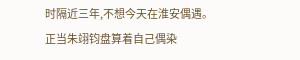时隔近三年,不想今天在淮安偶遇。
正当朱翊钧盘算着自己偶染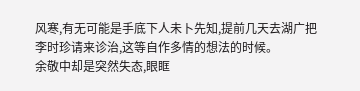风寒,有无可能是手底下人未卜先知,提前几天去湖广把李时珍请来诊治,这等自作多情的想法的时候。
余敬中却是突然失态,眼眶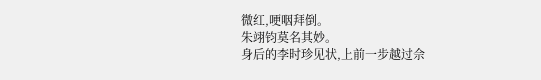微红,哽咽拜倒。
朱翊钧莫名其妙。
身后的李时珍见状,上前一步越过佘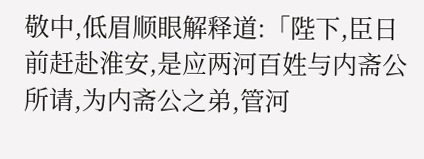敬中,低眉顺眼解释道:「陛下,臣日前赶赴淮安,是应两河百姓与内斋公所请,为内斋公之弟,管河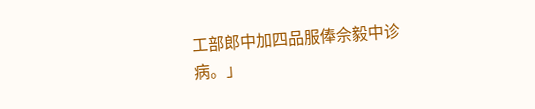工部郎中加四品服俸佘毅中诊病。」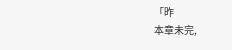「昨
本章未完,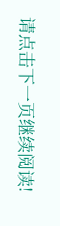请点击下一页继续阅读!